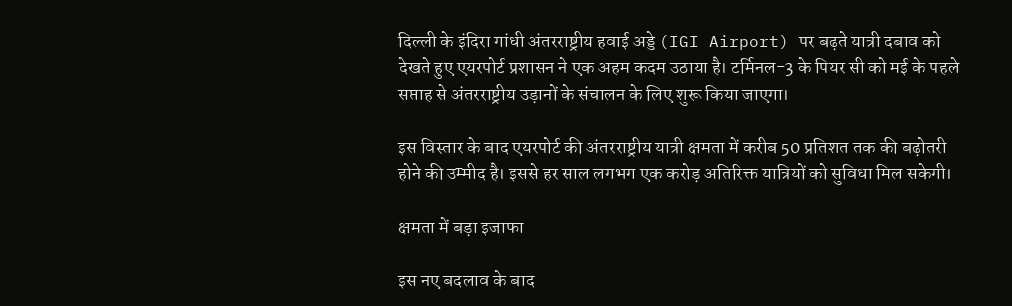दिल्ली के इंदिरा गांधी अंतरराष्ट्रीय हवाई अड्डे (IGI Airport) पर बढ़ते यात्री दबाव को देखते हुए एयरपोर्ट प्रशासन ने एक अहम कदम उठाया है। टर्मिनल-3 के पियर सी को मई के पहले सप्ताह से अंतरराष्ट्रीय उड़ानों के संचालन के लिए शुरू किया जाएगा।

इस विस्तार के बाद एयरपोर्ट की अंतरराष्ट्रीय यात्री क्षमता में करीब 50 प्रतिशत तक की बढ़ोतरी होने की उम्मीद है। इससे हर साल लगभग एक करोड़ अतिरिक्त यात्रियों को सुविधा मिल सकेगी।

क्षमता में बड़ा इजाफा

इस नए बदलाव के बाद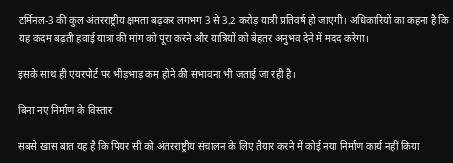टर्मिनल-3 की कुल अंतरराष्ट्रीय क्षमता बढ़कर लगभग 3 से 3.2 करोड़ यात्री प्रतिवर्ष हो जाएगी। अधिकारियों का कहना है कि यह कदम बढ़ती हवाई यात्रा की मांग को पूरा करने और यात्रियों को बेहतर अनुभव देने में मदद करेगा।

इसके साथ ही एयरपोर्ट पर भीड़भाड़ कम होने की संभावना भी जताई जा रही है।

बिना नए निर्माण के विस्तार

सबसे खास बात यह है कि पियर सी को अंतरराष्ट्रीय संचालन के लिए तैयार करने में कोई नया निर्माण कार्य नहीं किया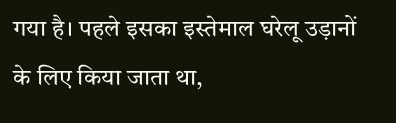गया है। पहले इसका इस्तेमाल घरेलू उड़ानों के लिए किया जाता था,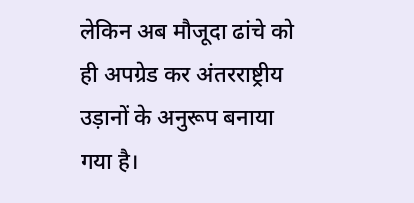लेकिन अब मौजूदा ढांचे को ही अपग्रेड कर अंतरराष्ट्रीय उड़ानों के अनुरूप बनाया गया है।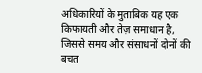अधिकारियों के मुताबिक यह एक किफायती और तेज़ समाधान है, जिससे समय और संसाधनों दोनों की बचत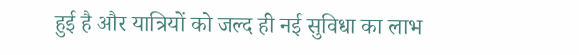हुई है और यात्रियों को जल्द ही नई सुविधा का लाभ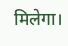मिलेगा।